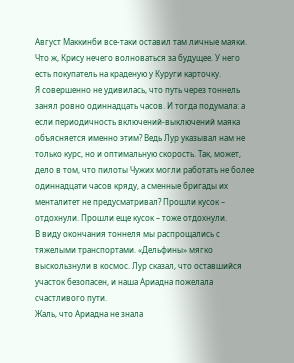Август Маккинби все-таки оставил там личные маяки.
Что ж, Крису нечего волноваться за будущее. У него есть покупатель на краденую у Куруги карточку.
Я совершенно не удивилась, что путь через тоннель занял ровно одиннадцать часов. И тогда подумала: а если периодичность включений-выключений маяка объясняется именно этим? Ведь Лур указывал нам не только курс, но и оптимальную скорость. Так, может, дело в том, что пилоты Чужих могли работать не более одиннадцати часов кряду, а сменные бригады их менталитет не предусматривал? Прошли кусок – отдохнули. Прошли еще кусок – тоже отдохнули.
В виду окончания тоннеля мы распрощались с тяжелыми транспортами. «Дельфины» мягко выскользнули в космос. Лур сказал, что оставшийся участок безопасен, и наша Ариадна пожелала счастливого пути.
Жаль, что Ариадна не знала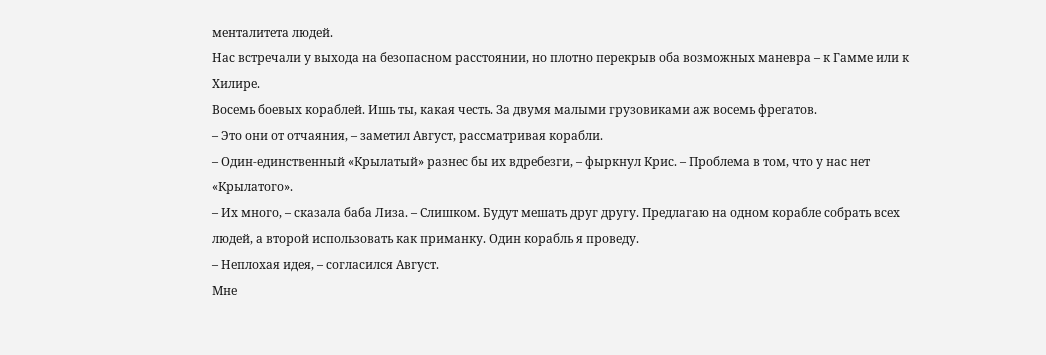менталитета людей.
Нас встречали у выхода на безопасном расстоянии, но плотно перекрыв оба возможных маневра – к Гамме или к Хилире.
Восемь боевых кораблей. Ишь ты, какая честь. За двумя малыми грузовиками аж восемь фрегатов.
– Это они от отчаяния, – заметил Август, рассматривая корабли.
– Один-единственный «Крылатый» разнес бы их вдребезги, – фыркнул Крис. – Проблема в том, что у нас нет «Крылатого».
– Их много, – сказала баба Лиза. – Слишком. Будут мешать друг другу. Предлагаю на одном корабле собрать всех людей, а второй использовать как приманку. Один корабль я проведу.
– Неплохая идея, – согласился Август.
Мне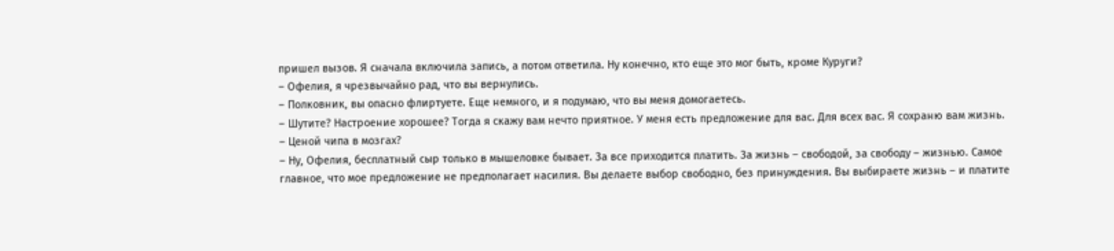пришел вызов. Я сначала включила запись, а потом ответила. Ну конечно, кто еще это мог быть, кроме Куруги?
– Офелия, я чрезвычайно рад, что вы вернулись.
– Полковник, вы опасно флиртуете. Еще немного, и я подумаю, что вы меня домогаетесь.
– Шутите? Настроение хорошее? Тогда я скажу вам нечто приятное. У меня есть предложение для вас. Для всех вас. Я сохраню вам жизнь.
– Ценой чипа в мозгах?
– Ну, Офелия, бесплатный сыр только в мышеловке бывает. За все приходится платить. За жизнь – свободой, за свободу – жизнью. Самое главное, что мое предложение не предполагает насилия. Вы делаете выбор свободно, без принуждения. Вы выбираете жизнь – и платите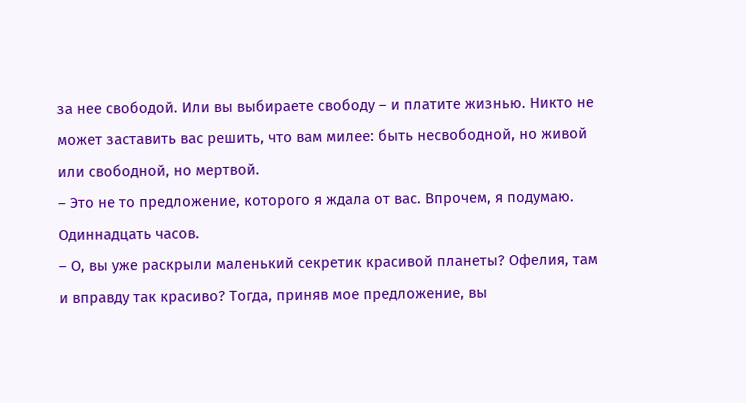за нее свободой. Или вы выбираете свободу – и платите жизнью. Никто не может заставить вас решить, что вам милее: быть несвободной, но живой или свободной, но мертвой.
– Это не то предложение, которого я ждала от вас. Впрочем, я подумаю. Одиннадцать часов.
– О, вы уже раскрыли маленький секретик красивой планеты? Офелия, там и вправду так красиво? Тогда, приняв мое предложение, вы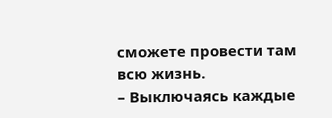сможете провести там всю жизнь.
– Выключаясь каждые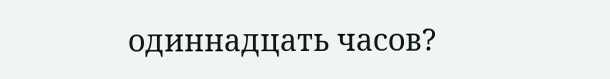одиннадцать часов?